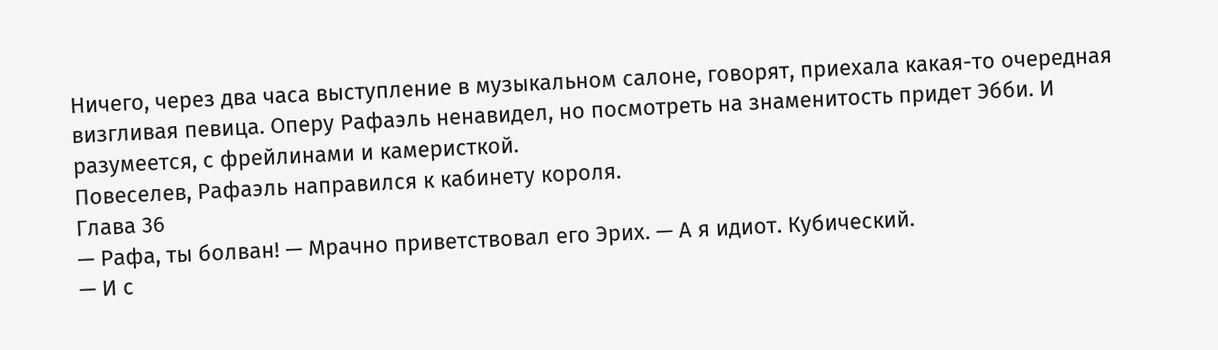Ничего, через два часа выступление в музыкальном салоне, говорят, приехала какая-то очередная визгливая певица. Оперу Рафаэль ненавидел, но посмотреть на знаменитость придет Эбби. И разумеется, с фрейлинами и камеристкой.
Повеселев, Рафаэль направился к кабинету короля.
Глава 36
— Рафа, ты болван! — Мрачно приветствовал его Эрих. — А я идиот. Кубический.
— И с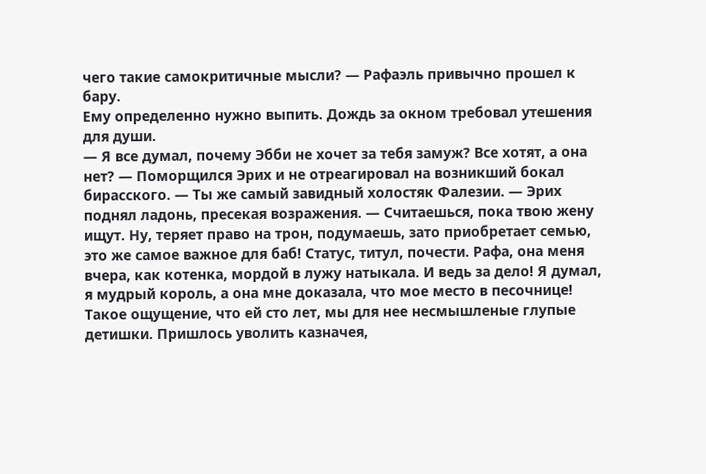чего такие самокритичные мысли? — Рафаэль привычно прошел к бару.
Ему определенно нужно выпить. Дождь за окном требовал утешения для души.
— Я все думал, почему Эбби не хочет за тебя замуж? Все хотят, а она нет? — Поморщился Эрих и не отреагировал на возникший бокал бирасского. — Ты же самый завидный холостяк Фалезии. — Эрих поднял ладонь, пресекая возражения. — Считаешься, пока твою жену ищут. Ну, теряет право на трон, подумаешь, зато приобретает семью, это же самое важное для баб! Статус, титул, почести. Рафа, она меня вчера, как котенка, мордой в лужу натыкала. И ведь за дело! Я думал, я мудрый король, а она мне доказала, что мое место в песочнице! Такое ощущение, что ей сто лет, мы для нее несмышленые глупые детишки. Пришлось уволить казначея,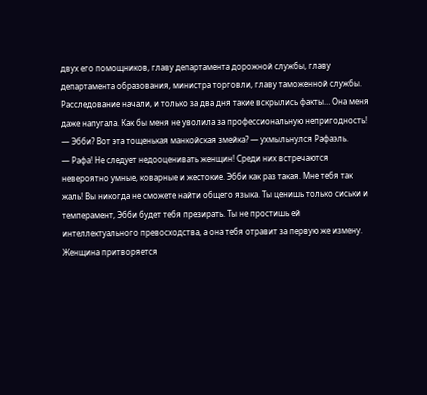двух его помощников, главу департамента дорожной службы, главу департамента образования, министра торговли, главу таможенной службы. Расследование начали, и только за два дня такие вскрылись факты… Она меня даже напугала. Как бы меня не уволила за профессиональную непригодность!
— Эбби? Вот эта тощенькая манкойская змейка? — ухмыльнулся Рафаэль.
— Рафа! Не следует недооценивать женщин! Среди них встречаются невероятно умные, коварные и жестокие. Эбби как раз такая. Мне тебя так жаль! Вы никогда не сможете найти общего языка. Ты ценишь только сиськи и темперамент, Эбби будет тебя презирать. Ты не простишь ей интеллектуального превосходства, а она тебя отравит за первую же измену. Женщина притворяется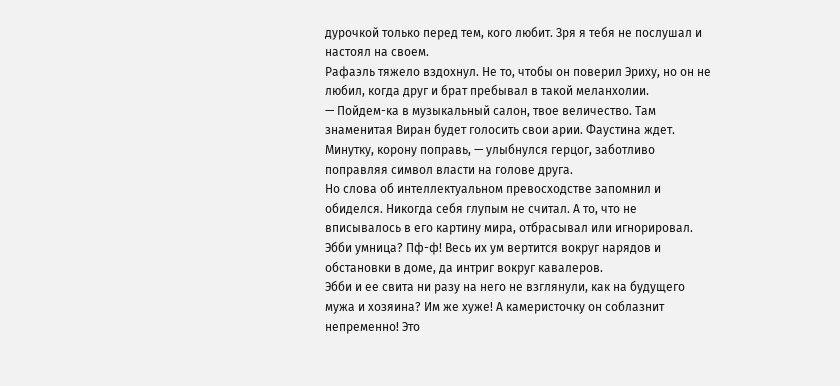дурочкой только перед тем, кого любит. Зря я тебя не послушал и настоял на своем.
Рафаэль тяжело вздохнул. Не то, чтобы он поверил Эриху, но он не любил, когда друг и брат пребывал в такой меланхолии.
— Пойдем-ка в музыкальный салон, твое величество. Там знаменитая Виран будет голосить свои арии. Фаустина ждет. Минутку, корону поправь, — улыбнулся герцог, заботливо поправляя символ власти на голове друга.
Но слова об интеллектуальном превосходстве запомнил и обиделся. Никогда себя глупым не считал. А то, что не вписывалось в его картину мира, отбрасывал или игнорировал. Эбби умница? Пф-ф! Весь их ум вертится вокруг нарядов и обстановки в доме, да интриг вокруг кавалеров.
Эбби и ее свита ни разу на него не взглянули, как на будущего мужа и хозяина? Им же хуже! А камеристочку он соблазнит непременно! Это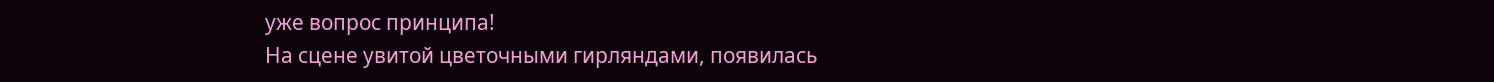уже вопрос принципа!
На сцене увитой цветочными гирляндами, появилась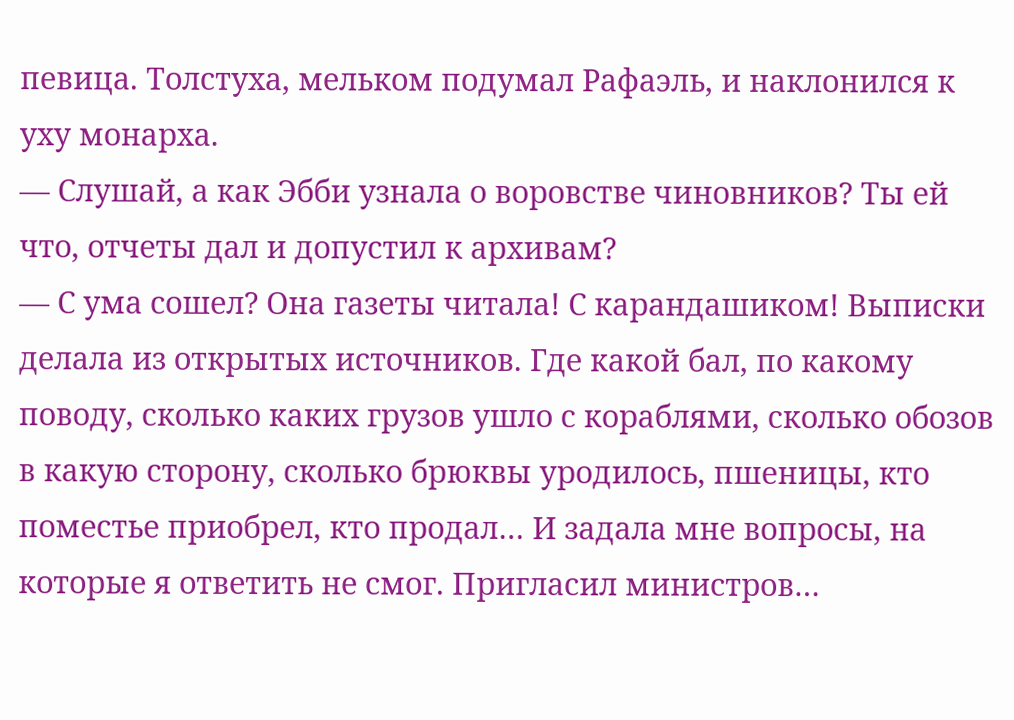певица. Толстуха, мельком подумал Рафаэль, и наклонился к уху монарха.
— Слушай, а как Эбби узнала о воровстве чиновников? Ты ей что, отчеты дал и допустил к архивам?
— С ума сошел? Она газеты читала! С карандашиком! Выписки делала из открытых источников. Где какой бал, по какому поводу, сколько каких грузов ушло с кораблями, сколько обозов в какую сторону, сколько брюквы уродилось, пшеницы, кто поместье приобрел, кто продал… И задала мне вопросы, на которые я ответить не смог. Пригласил министров…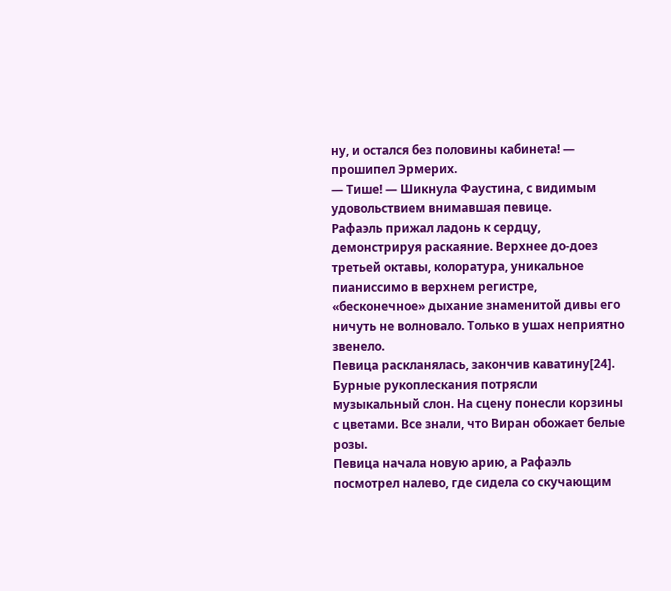ну, и остался без половины кабинета! — прошипел Эрмерих.
— Тише! — Шикнула Фаустина, с видимым удовольствием внимавшая певице.
Рафаэль прижал ладонь к сердцу, демонстрируя раскаяние. Верхнее до-доез третьей октавы, колоратура, уникальное пианиссимо в верхнем регистре, «бесконечное» дыхание знаменитой дивы его ничуть не волновало. Только в ушах неприятно звенело.
Певица раскланялась, закончив каватину[24]. Бурные рукоплескания потрясли музыкальный слон. На сцену понесли корзины с цветами. Все знали, что Виран обожает белые розы.
Певица начала новую арию, а Рафаэль посмотрел налево, где сидела со скучающим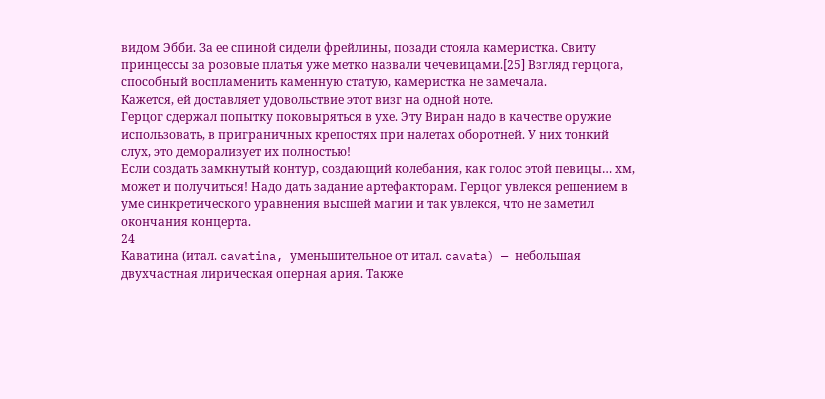видом Эбби. За ее спиной сидели фрейлины, позади стояла камеристка. Свиту принцессы за розовые платья уже метко назвали чечевицами.[25] Взгляд герцога, способный воспламенить каменную статую, камеристка не замечала.
Кажется, ей доставляет удовольствие этот визг на одной ноте.
Герцог сдержал попытку поковыряться в ухе. Эту Виран надо в качестве оружие использовать, в приграничных крепостях при налетах оборотней. У них тонкий слух, это деморализует их полностью!
Если создать замкнутый контур, создающий колебания, как голос этой певицы… хм, может и получиться! Надо дать задание артефакторам. Герцог увлекся решением в уме синкретического уравнения высшей магии и так увлекся, что не заметил окончания концерта.
24
Каватина (итал. cavatina, уменьшительное от итал. cavata) — небольшая двухчастная лирическая оперная ария. Также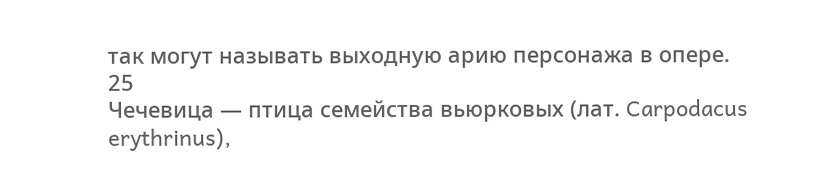так могут называть выходную арию персонажа в опере.
25
Чечевица — птица семейства вьюрковых (лат. Carpodacus erythrinus),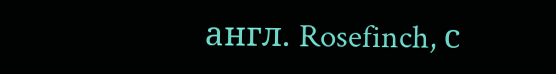англ. Rosefinch, с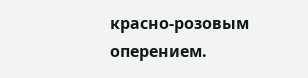красно-розовым оперением.